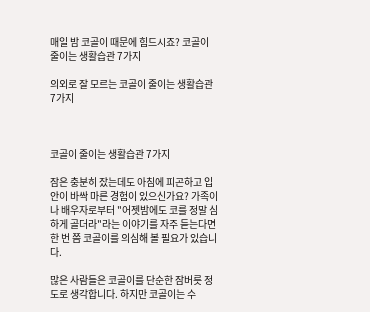매일 밤 코골이 때문에 힘드시죠? 코골이 줄이는 생활습관 7가지

의외로 잘 모르는 코골이 줄이는 생활습관 7가지



코골이 줄이는 생활습관 7가지

잠은 충분히 잤는데도 아침에 피곤하고 입안이 바싹 마른 경험이 있으신가요? 가족이나 배우자로부터 "어젯밤에도 코를 정말 심하게 골더라"라는 이야기를 자주 듣는다면 한 번 쯤 코골이를 의심해 볼 필요가 있습니다.

많은 사람들은 코골이를 단순한 잠버릇 정도로 생각합니다. 하지만 코골이는 수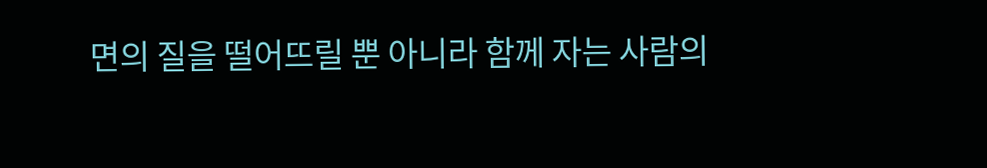면의 질을 떨어뜨릴 뿐 아니라 함께 자는 사람의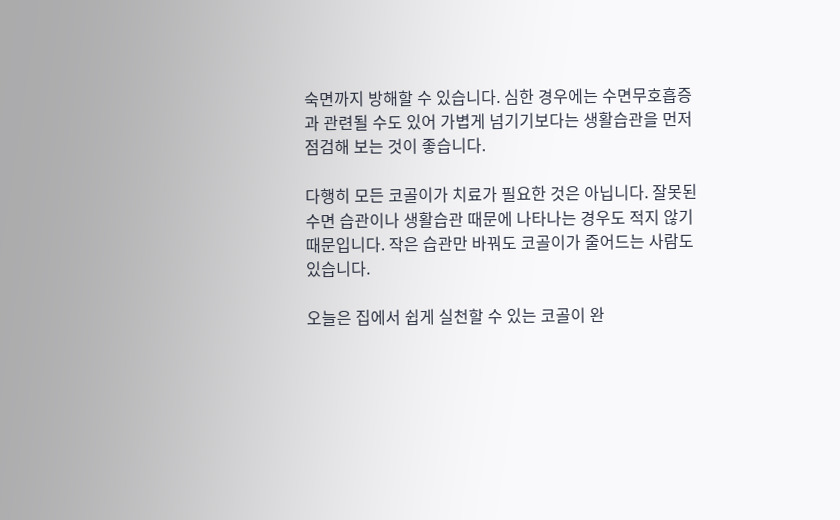숙면까지 방해할 수 있습니다. 심한 경우에는 수면무호흡증과 관련될 수도 있어 가볍게 넘기기보다는 생활습관을 먼저 점검해 보는 것이 좋습니다.

다행히 모든 코골이가 치료가 필요한 것은 아닙니다. 잘못된 수면 습관이나 생활습관 때문에 나타나는 경우도 적지 않기 때문입니다. 작은 습관만 바꿔도 코골이가 줄어드는 사람도 있습니다.

오늘은 집에서 쉽게 실천할 수 있는 코골이 완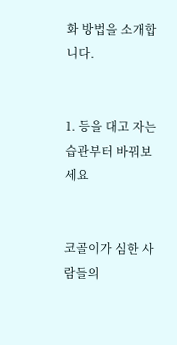화 방법을 소개합니다.


1. 등을 대고 자는 습관부터 바꿔보세요


코골이가 심한 사람들의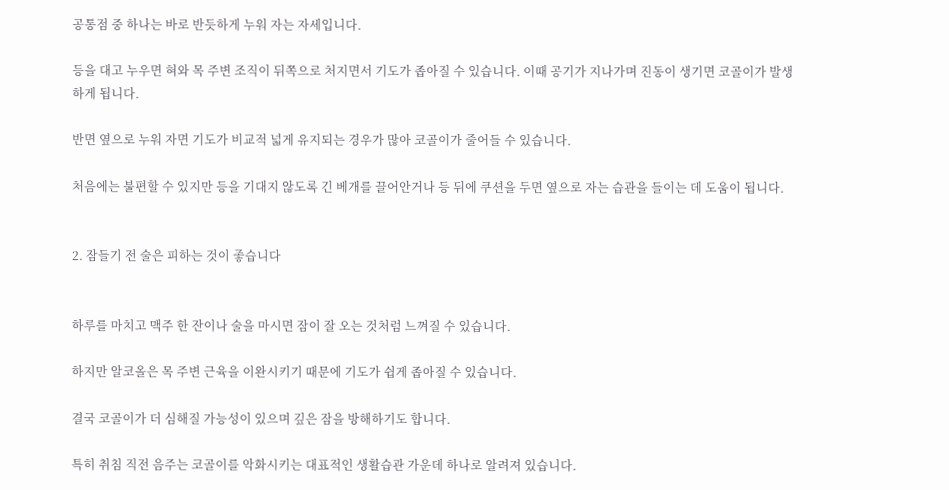공통점 중 하나는 바로 반듯하게 누워 자는 자세입니다.

등을 대고 누우면 혀와 목 주변 조직이 뒤쪽으로 처지면서 기도가 좁아질 수 있습니다. 이때 공기가 지나가며 진동이 생기면 코골이가 발생하게 됩니다.

반면 옆으로 누워 자면 기도가 비교적 넓게 유지되는 경우가 많아 코골이가 줄어들 수 있습니다.

처음에는 불편할 수 있지만 등을 기대지 않도록 긴 베개를 끌어안거나 등 뒤에 쿠션을 두면 옆으로 자는 습관을 들이는 데 도움이 됩니다.


2. 잠들기 전 술은 피하는 것이 좋습니다


하루를 마치고 맥주 한 잔이나 술을 마시면 잠이 잘 오는 것처럼 느껴질 수 있습니다.

하지만 알코올은 목 주변 근육을 이완시키기 때문에 기도가 쉽게 좁아질 수 있습니다.

결국 코골이가 더 심해질 가능성이 있으며 깊은 잠을 방해하기도 합니다.

특히 취침 직전 음주는 코골이를 악화시키는 대표적인 생활습관 가운데 하나로 알려져 있습니다.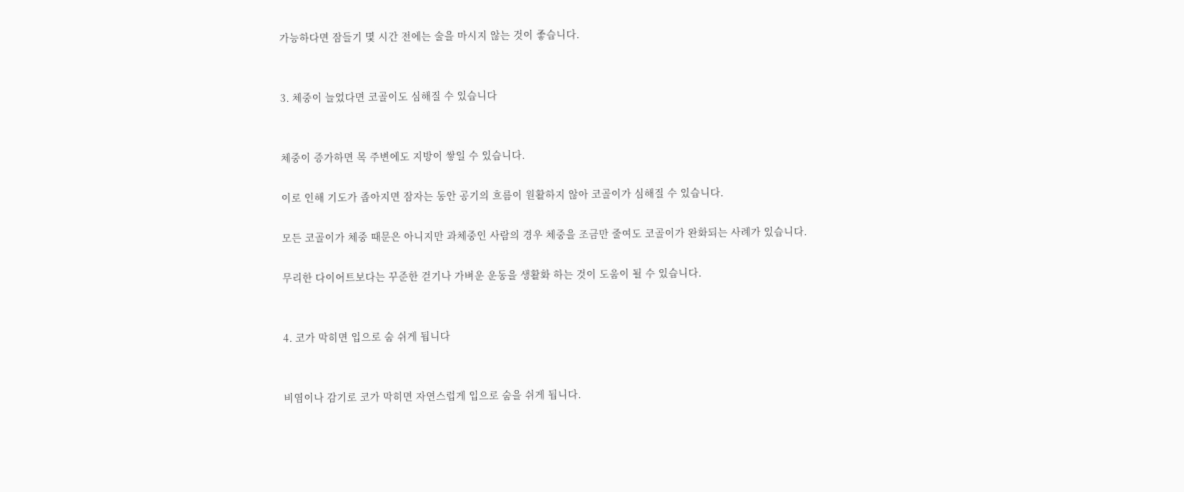가능하다면 잠들기 몇 시간 전에는 술을 마시지 않는 것이 좋습니다.


3. 체중이 늘었다면 코골이도 심해질 수 있습니다


체중이 증가하면 목 주변에도 지방이 쌓일 수 있습니다.

이로 인해 기도가 좁아지면 잠자는 동안 공기의 흐름이 원활하지 않아 코골이가 심해질 수 있습니다.

모든 코골이가 체중 때문은 아니지만 과체중인 사람의 경우 체중을 조금만 줄여도 코골이가 완화되는 사례가 있습니다.

무리한 다이어트보다는 꾸준한 걷기나 가벼운 운동을 생활화 하는 것이 도움이 될 수 있습니다.


4. 코가 막히면 입으로 숨 쉬게 됩니다


비염이나 감기로 코가 막히면 자연스럽게 입으로 숨을 쉬게 됩니다.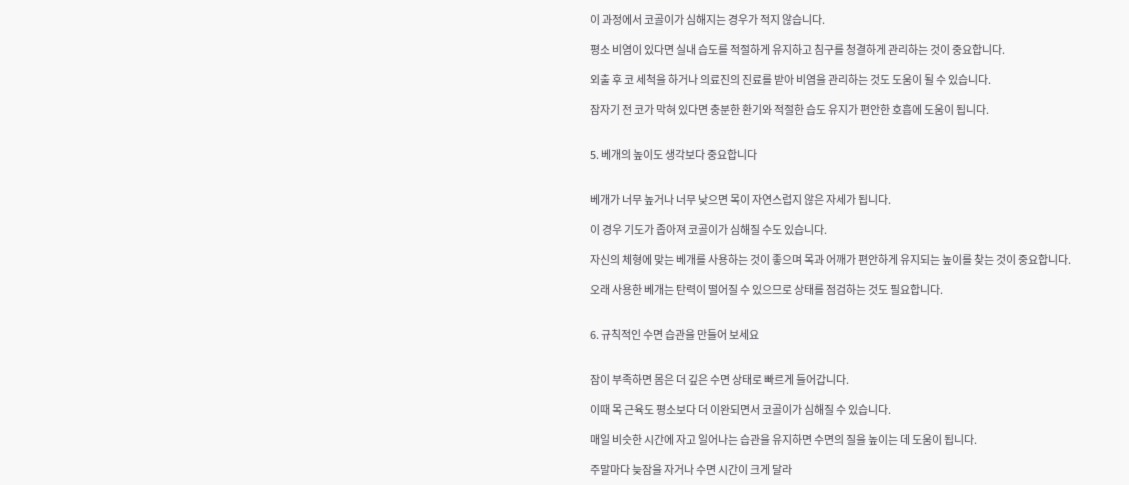이 과정에서 코골이가 심해지는 경우가 적지 않습니다.

평소 비염이 있다면 실내 습도를 적절하게 유지하고 침구를 청결하게 관리하는 것이 중요합니다.

외출 후 코 세척을 하거나 의료진의 진료를 받아 비염을 관리하는 것도 도움이 될 수 있습니다.

잠자기 전 코가 막혀 있다면 충분한 환기와 적절한 습도 유지가 편안한 호흡에 도움이 됩니다.


5. 베개의 높이도 생각보다 중요합니다


베개가 너무 높거나 너무 낮으면 목이 자연스럽지 않은 자세가 됩니다.

이 경우 기도가 좁아져 코골이가 심해질 수도 있습니다.

자신의 체형에 맞는 베개를 사용하는 것이 좋으며 목과 어깨가 편안하게 유지되는 높이를 찾는 것이 중요합니다.

오래 사용한 베개는 탄력이 떨어질 수 있으므로 상태를 점검하는 것도 필요합니다.


6. 규칙적인 수면 습관을 만들어 보세요


잠이 부족하면 몸은 더 깊은 수면 상태로 빠르게 들어갑니다.

이때 목 근육도 평소보다 더 이완되면서 코골이가 심해질 수 있습니다.

매일 비슷한 시간에 자고 일어나는 습관을 유지하면 수면의 질을 높이는 데 도움이 됩니다.

주말마다 늦잠을 자거나 수면 시간이 크게 달라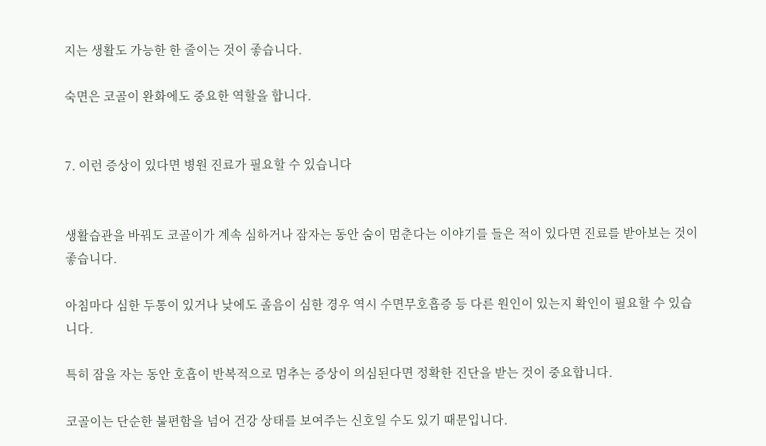지는 생활도 가능한 한 줄이는 것이 좋습니다.

숙면은 코골이 완화에도 중요한 역할을 합니다.


7. 이런 증상이 있다면 병원 진료가 필요할 수 있습니다


생활습관을 바꿔도 코골이가 계속 심하거나 잠자는 동안 숨이 멈춘다는 이야기를 들은 적이 있다면 진료를 받아보는 것이 좋습니다.

아침마다 심한 두통이 있거나 낮에도 졸음이 심한 경우 역시 수면무호흡증 등 다른 원인이 있는지 확인이 필요할 수 있습니다.

특히 잠을 자는 동안 호흡이 반복적으로 멈추는 증상이 의심된다면 정확한 진단을 받는 것이 중요합니다.

코골이는 단순한 불편함을 넘어 건강 상태를 보여주는 신호일 수도 있기 때문입니다.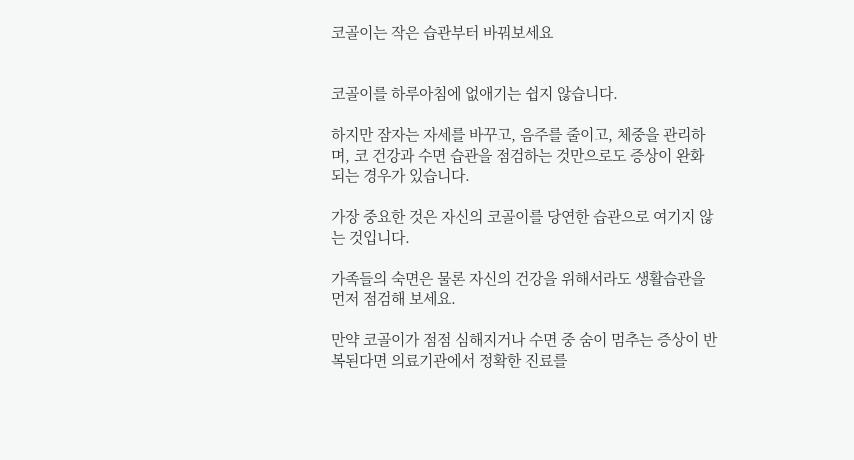코골이는 작은 습관부터 바꿔보세요


코골이를 하루아침에 없애기는 쉽지 않습니다.

하지만 잠자는 자세를 바꾸고, 음주를 줄이고, 체중을 관리하며, 코 건강과 수면 습관을 점검하는 것만으로도 증상이 완화되는 경우가 있습니다.

가장 중요한 것은 자신의 코골이를 당연한 습관으로 여기지 않는 것입니다.

가족들의 숙면은 물론 자신의 건강을 위해서라도 생활습관을 먼저 점검해 보세요.

만약 코골이가 점점 심해지거나 수면 중 숨이 멈추는 증상이 반복된다면 의료기관에서 정확한 진료를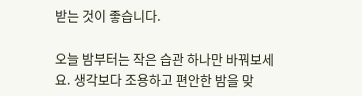받는 것이 좋습니다.

오늘 밤부터는 작은 습관 하나만 바꿔보세요. 생각보다 조용하고 편안한 밤을 맞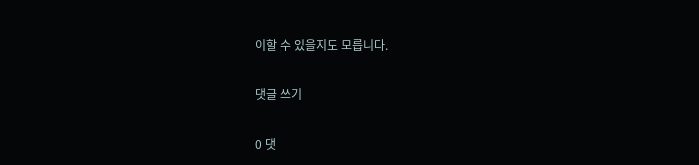이할 수 있을지도 모릅니다.

댓글 쓰기

0 댓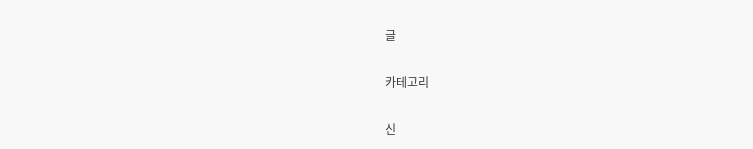글

카테고리

신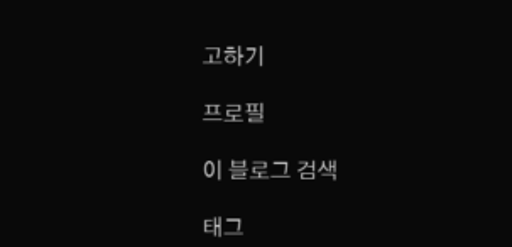고하기

프로필

이 블로그 검색

태그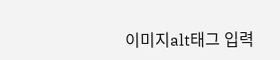이미지alt태그 입력